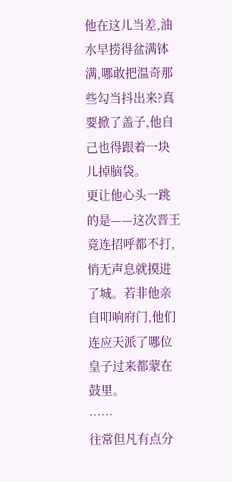他在这儿当差,油水早捞得盆满钵满,哪敢把温奇那些勾当抖出来?真要掀了盖子,他自己也得跟着一块儿掉脑袋。
更让他心头一跳的是——这次晋王竟连招呼都不打,悄无声息就摸进了城。若非他亲自叩响府门,他们连应天派了哪位皇子过来都蒙在鼓里。
……
往常但凡有点分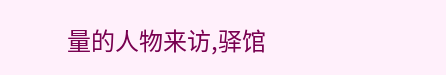量的人物来访,驿馆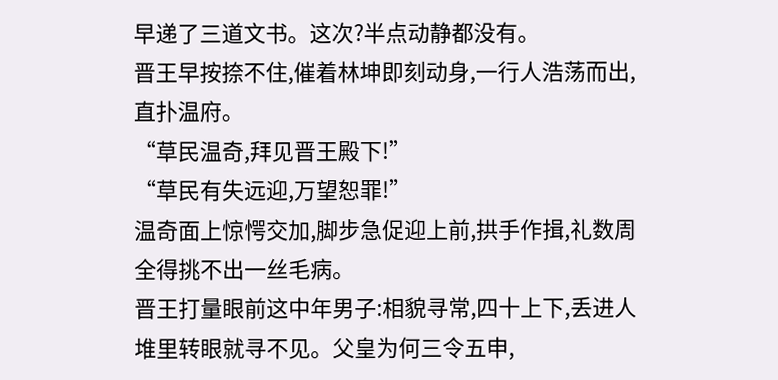早递了三道文书。这次?半点动静都没有。
晋王早按捺不住,催着林坤即刻动身,一行人浩荡而出,直扑温府。
“草民温奇,拜见晋王殿下!”
“草民有失远迎,万望恕罪!”
温奇面上惊愕交加,脚步急促迎上前,拱手作揖,礼数周全得挑不出一丝毛病。
晋王打量眼前这中年男子:相貌寻常,四十上下,丢进人堆里转眼就寻不见。父皇为何三令五申,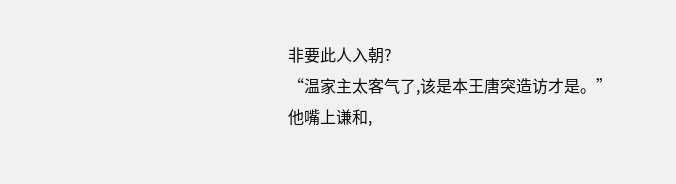非要此人入朝?
“温家主太客气了,该是本王唐突造访才是。”
他嘴上谦和,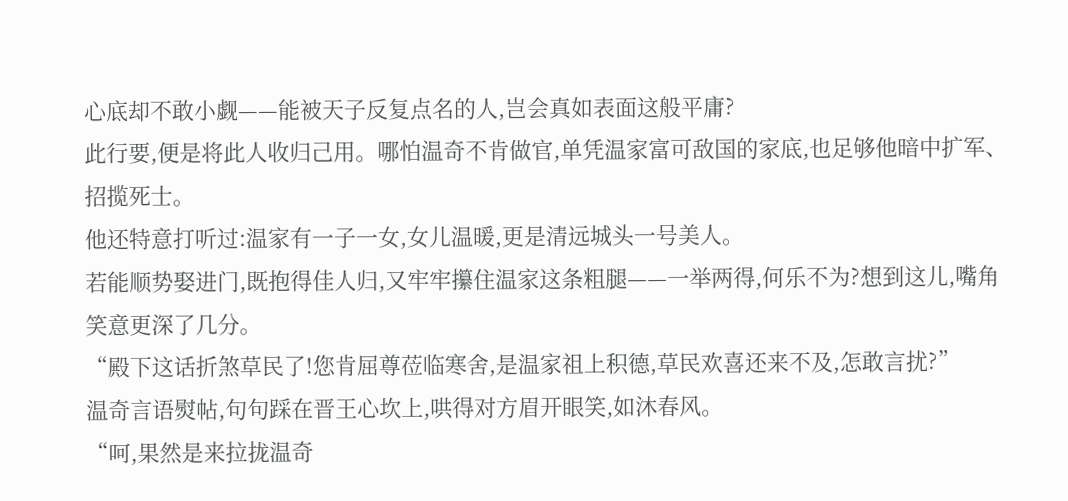心底却不敢小觑——能被天子反复点名的人,岂会真如表面这般平庸?
此行要,便是将此人收归己用。哪怕温奇不肯做官,单凭温家富可敌国的家底,也足够他暗中扩军、招揽死士。
他还特意打听过:温家有一子一女,女儿温暖,更是清远城头一号美人。
若能顺势娶进门,既抱得佳人归,又牢牢攥住温家这条粗腿——一举两得,何乐不为?想到这儿,嘴角笑意更深了几分。
“殿下这话折煞草民了!您肯屈尊莅临寒舍,是温家祖上积德,草民欢喜还来不及,怎敢言扰?”
温奇言语熨帖,句句踩在晋王心坎上,哄得对方眉开眼笑,如沐春风。
“呵,果然是来拉拢温奇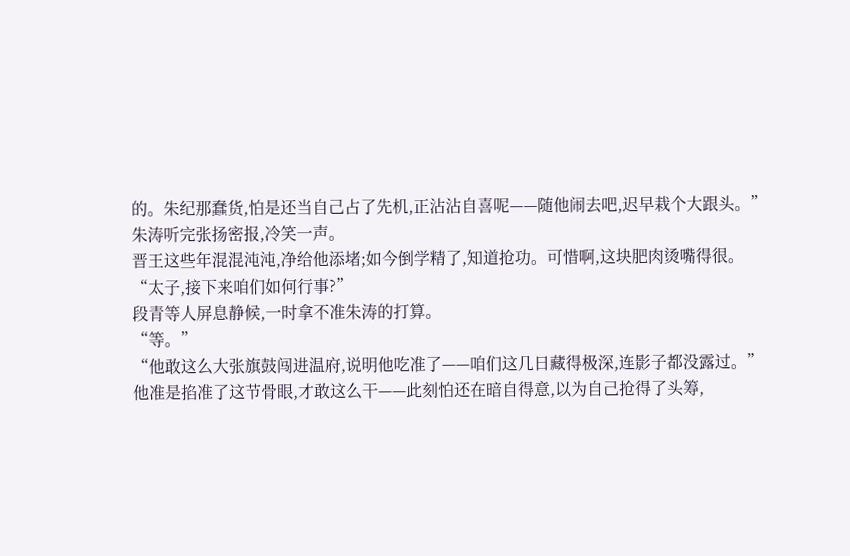的。朱纪那蠢货,怕是还当自己占了先机,正沾沾自喜呢——随他闹去吧,迟早栽个大跟头。”
朱涛听完张扬密报,冷笑一声。
晋王这些年混混沌沌,净给他添堵;如今倒学精了,知道抢功。可惜啊,这块肥肉烫嘴得很。
“太子,接下来咱们如何行事?”
段青等人屏息静候,一时拿不准朱涛的打算。
“等。”
“他敢这么大张旗鼓闯进温府,说明他吃准了——咱们这几日藏得极深,连影子都没露过。”
他准是掐准了这节骨眼,才敢这么干——此刻怕还在暗自得意,以为自己抢得了头筹,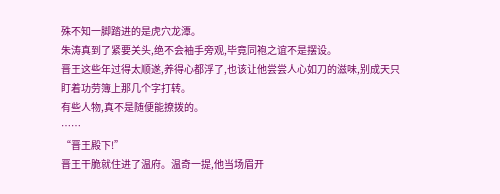殊不知一脚踏进的是虎穴龙潭。
朱涛真到了紧要关头,绝不会袖手旁观,毕竟同袍之谊不是摆设。
晋王这些年过得太顺遂,养得心都浮了,也该让他尝尝人心如刀的滋味,别成天只盯着功劳簿上那几个字打转。
有些人物,真不是随便能撩拨的。
……
“晋王殿下!”
晋王干脆就住进了温府。温奇一提,他当场眉开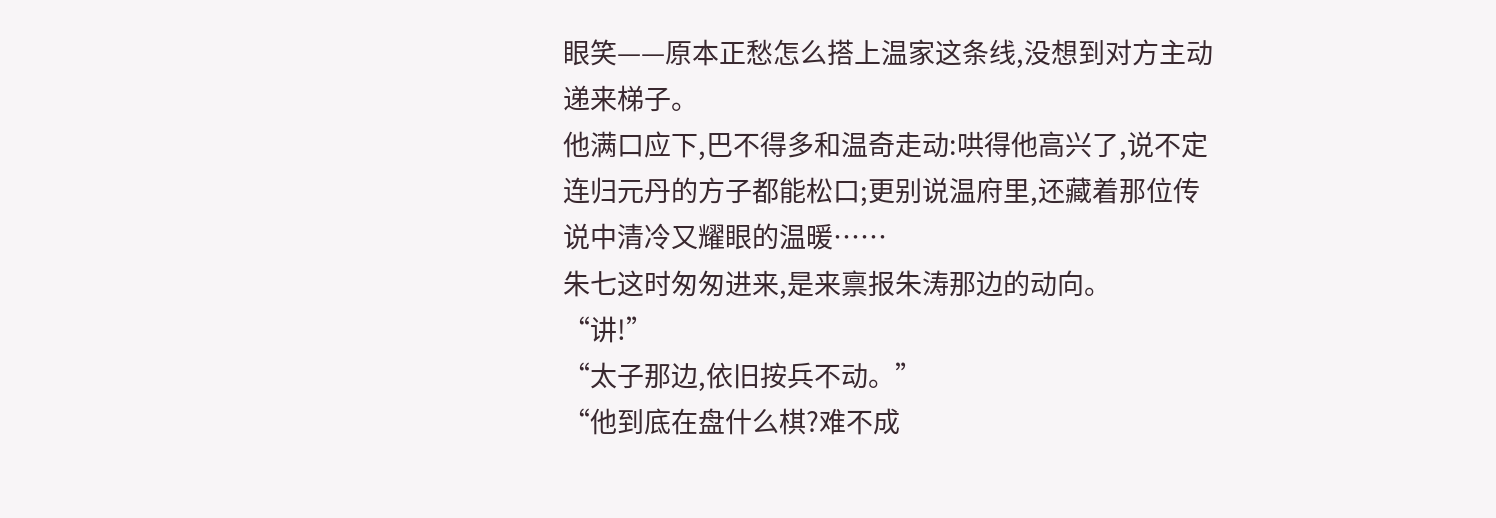眼笑——原本正愁怎么搭上温家这条线,没想到对方主动递来梯子。
他满口应下,巴不得多和温奇走动:哄得他高兴了,说不定连归元丹的方子都能松口;更别说温府里,还藏着那位传说中清冷又耀眼的温暖……
朱七这时匆匆进来,是来禀报朱涛那边的动向。
“讲!”
“太子那边,依旧按兵不动。”
“他到底在盘什么棋?难不成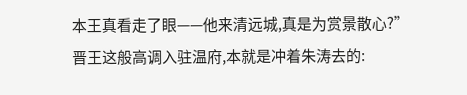本王真看走了眼——他来清远城,真是为赏景散心?”
晋王这般高调入驻温府,本就是冲着朱涛去的: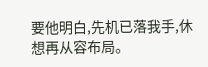要他明白,先机已落我手,休想再从容布局。